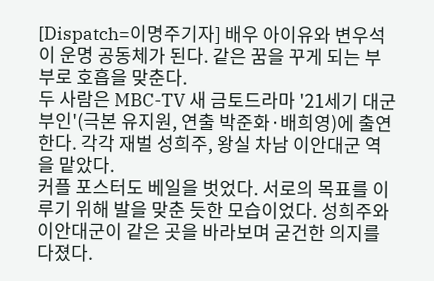[Dispatch=이명주기자] 배우 아이유와 변우석이 운명 공동체가 된다. 같은 꿈을 꾸게 되는 부부로 호흡을 맞춘다.
두 사람은 MBC-TV 새 금토드라마 '21세기 대군부인'(극본 유지원, 연출 박준화·배희영)에 출연한다. 각각 재벌 성희주, 왕실 차남 이안대군 역을 맡았다.
커플 포스터도 베일을 벗었다. 서로의 목표를 이루기 위해 발을 맞춘 듯한 모습이었다. 성희주와 이안대군이 같은 곳을 바라보며 굳건한 의지를 다졌다.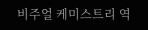비주얼 케미스트리 역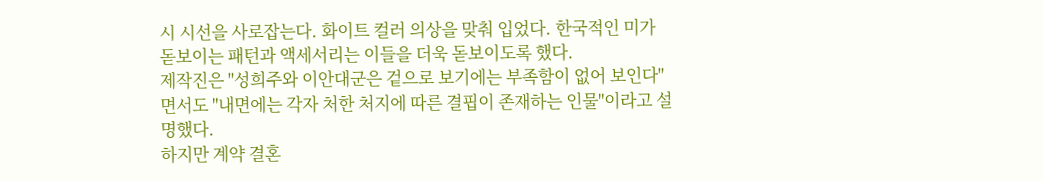시 시선을 사로잡는다. 화이트 컬러 의상을 맞춰 입었다. 한국적인 미가 돋보이는 패턴과 액세서리는 이들을 더욱 돋보이도록 했다.
제작진은 "성희주와 이안대군은 겉으로 보기에는 부족함이 없어 보인다"면서도 "내면에는 각자 처한 처지에 따른 결핍이 존재하는 인물"이라고 설명했다.
하지만 계약 결혼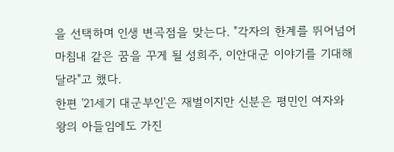을 선택하며 인생 변곡점을 맞는다. "각자의 한계를 뛰어넘어 마침내 같은 꿈을 꾸게 될 성희주, 이안대군 이야기를 기대해 달라"고 했다.
한편 '21세기 대군부인'은 재벌이지만 신분은 평민인 여자와 왕의 아들임에도 가진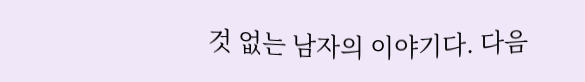것 없는 남자의 이야기다. 다음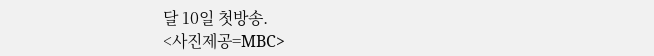달 10일 첫방송.
<사진제공=MBC>